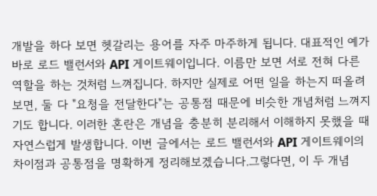개발을 하다 보면 헷갈리는 용어를 자주 마주하게 됩니다. 대표적인 예가 바로 로드 밸런서와 API 게이트웨이입니다. 이름만 보면 서로 전혀 다른 역할을 하는 것처럼 느껴집니다. 하지만 실제로 어떤 일을 하는지 떠올려 보면, 둘 다 "요청을 전달한다"는 공통점 때문에 비슷한 개념처럼 느껴지기도 합니다. 이러한 혼란은 개념을 충분히 분리해서 이해하지 못했을 때 자연스럽게 발생합니다. 이번 글에서는 로드 밸런서와 API 게이트웨이의 차이점과 공통점을 명확하게 정리해보겠습니다.그렇다면, 이 두 개념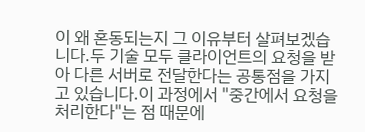이 왜 혼동되는지 그 이유부터 살펴보겠습니다.두 기술 모두 클라이언트의 요청을 받아 다른 서버로 전달한다는 공통점을 가지고 있습니다.이 과정에서 "중간에서 요청을 처리한다"는 점 때문에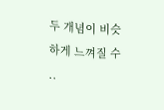두 개념이 비슷하게 느껴질 수 ..